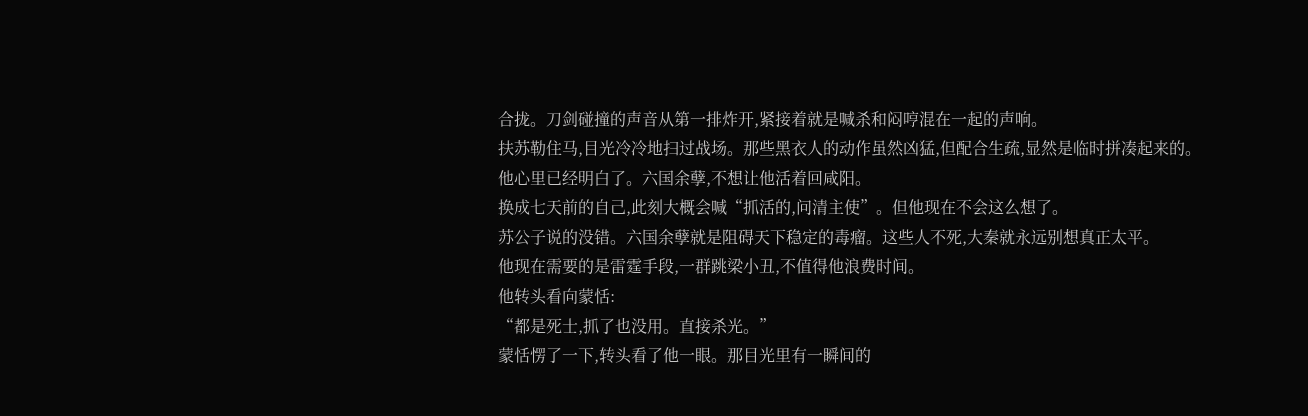合拢。刀剑碰撞的声音从第一排炸开,紧接着就是喊杀和闷哼混在一起的声响。
扶苏勒住马,目光冷冷地扫过战场。那些黑衣人的动作虽然凶猛,但配合生疏,显然是临时拼凑起来的。
他心里已经明白了。六国余孽,不想让他活着回咸阳。
换成七天前的自己,此刻大概会喊“抓活的,问清主使”。但他现在不会这么想了。
苏公子说的没错。六国余孽就是阻碍天下稳定的毒瘤。这些人不死,大秦就永远别想真正太平。
他现在需要的是雷霆手段,一群跳梁小丑,不值得他浪费时间。
他转头看向蒙恬:
“都是死士,抓了也没用。直接杀光。”
蒙恬愣了一下,转头看了他一眼。那目光里有一瞬间的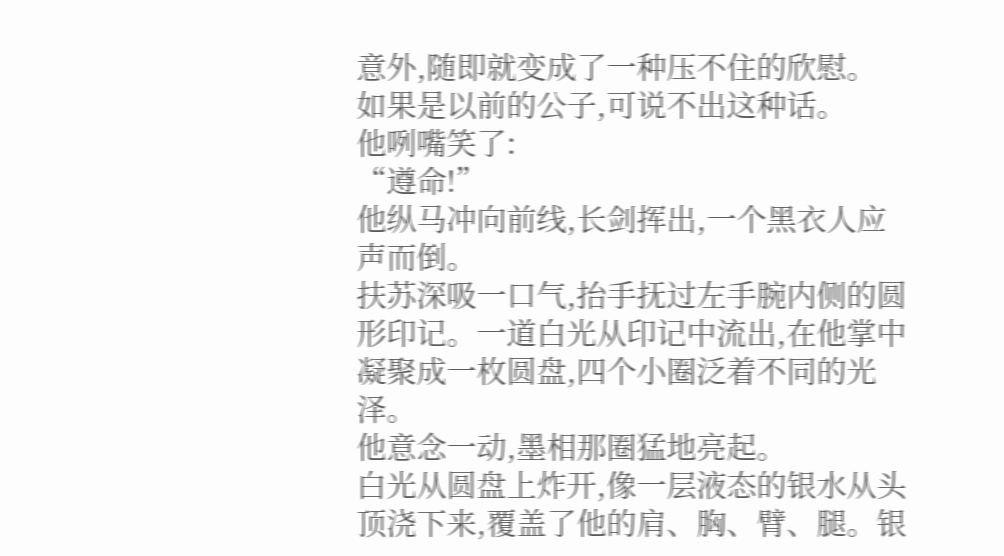意外,随即就变成了一种压不住的欣慰。
如果是以前的公子,可说不出这种话。
他咧嘴笑了:
“遵命!”
他纵马冲向前线,长剑挥出,一个黑衣人应声而倒。
扶苏深吸一口气,抬手抚过左手腕内侧的圆形印记。一道白光从印记中流出,在他掌中凝聚成一枚圆盘,四个小圈泛着不同的光泽。
他意念一动,墨相那圈猛地亮起。
白光从圆盘上炸开,像一层液态的银水从头顶浇下来,覆盖了他的肩、胸、臂、腿。银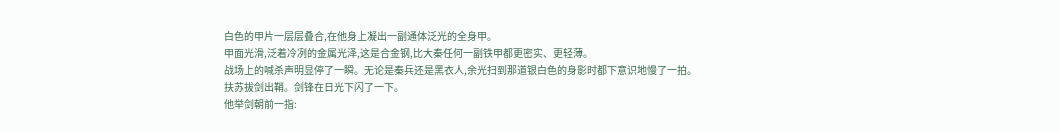白色的甲片一层层叠合,在他身上凝出一副通体泛光的全身甲。
甲面光滑,泛着冷冽的金属光泽,这是合金钢,比大秦任何一副铁甲都更密实、更轻薄。
战场上的喊杀声明显停了一瞬。无论是秦兵还是黑衣人,余光扫到那道银白色的身影时都下意识地慢了一拍。
扶苏拔剑出鞘。剑锋在日光下闪了一下。
他举剑朝前一指: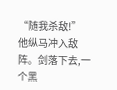“随我杀敌!”
他纵马冲入敌阵。剑落下去,一个黑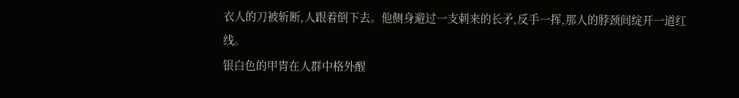衣人的刀被斩断,人跟着倒下去。他侧身避过一支刺来的长矛,反手一挥,那人的脖颈间绽开一道红线。
银白色的甲胄在人群中格外醒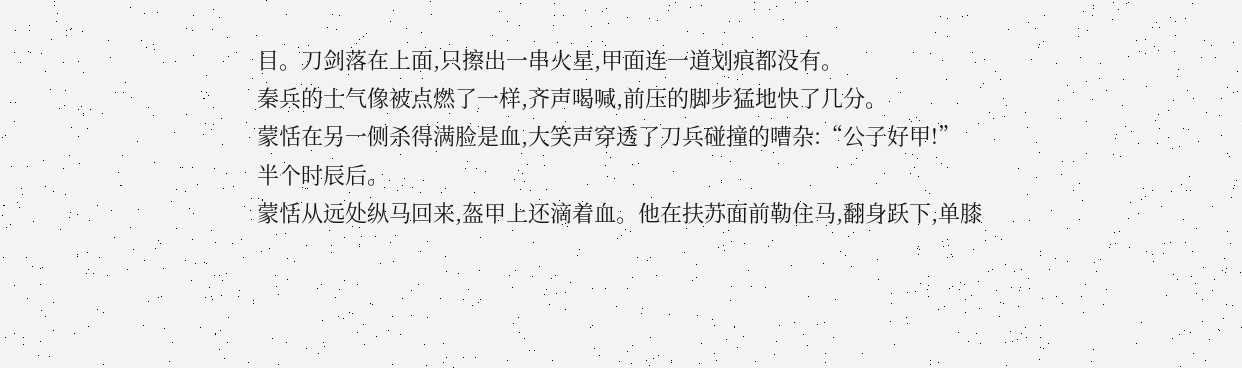目。刀剑落在上面,只擦出一串火星,甲面连一道划痕都没有。
秦兵的士气像被点燃了一样,齐声喝喊,前压的脚步猛地快了几分。
蒙恬在另一侧杀得满脸是血,大笑声穿透了刀兵碰撞的嘈杂:“公子好甲!”
半个时辰后。
蒙恬从远处纵马回来,盔甲上还滴着血。他在扶苏面前勒住马,翻身跃下,单膝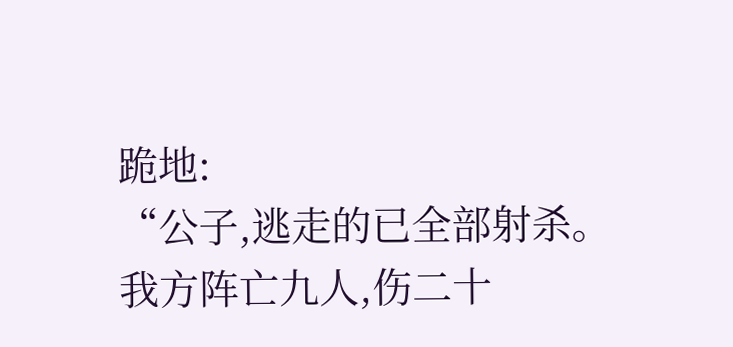跪地:
“公子,逃走的已全部射杀。我方阵亡九人,伤二十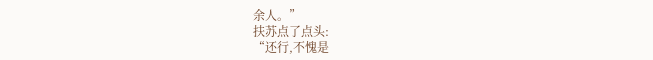余人。”
扶苏点了点头:
“还行,不愧是